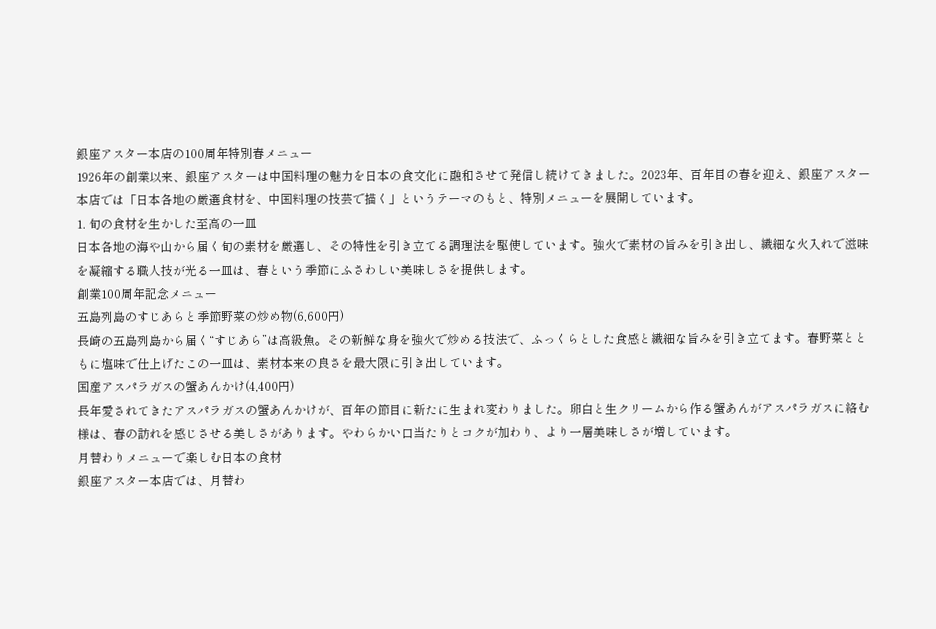銀座アスター本店の100周年特別春メニュー
1926年の創業以来、銀座アスターは中国料理の魅力を日本の食文化に融和させて発信し続けてきました。2023年、百年目の春を迎え、銀座アスター本店では「日本各地の厳選食材を、中国料理の技芸で描く」というテーマのもと、特別メニューを展開しています。
1. 旬の食材を生かした至高の一皿
日本各地の海や山から届く旬の素材を厳選し、その特性を引き立てる調理法を駆使しています。強火で素材の旨みを引き出し、繊細な火入れで滋味を凝縮する職人技が光る一皿は、春という季節にふさわしい美味しさを提供します。
創業100周年記念メニュー
五島列島のすじあらと季節野菜の炒め物(6,600円)
長崎の五島列島から届く“すじあら”は高級魚。その新鮮な身を強火で炒める技法で、ふっくらとした食感と繊細な旨みを引き立てます。春野菜とともに塩味で仕上げたこの一皿は、素材本来の良さを最大限に引き出しています。
国産アスパラガスの蟹あんかけ(4,400円)
長年愛されてきたアスパラガスの蟹あんかけが、百年の節目に新たに生まれ変わりました。卵白と生クリームから作る蟹あんがアスパラガスに絡む様は、春の訪れを感じさせる美しさがあります。やわらかい口当たりとコクが加わり、より一層美味しさが増しています。
月替わりメニューで楽しむ日本の食材
銀座アスター本店では、月替わ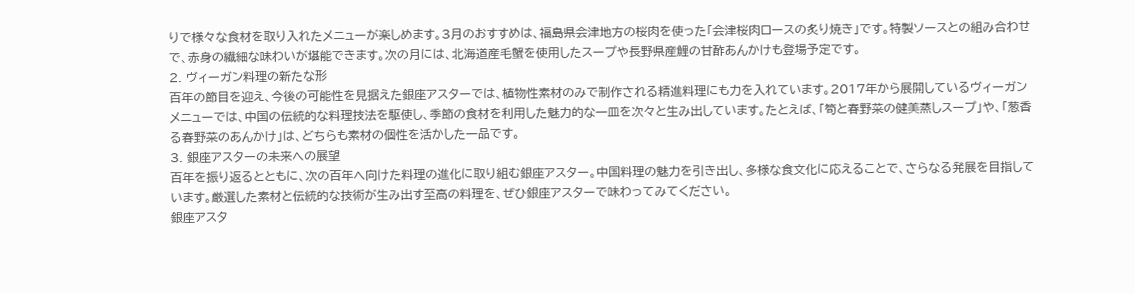りで様々な食材を取り入れたメニューが楽しめます。3月のおすすめは、福島県会津地方の桜肉を使った「会津桜肉ロースの炙り焼き」です。特製ソースとの組み合わせで、赤身の繊細な味わいが堪能できます。次の月には、北海道産毛蟹を使用したスープや長野県産鯉の甘酢あんかけも登場予定です。
2. ヴィーガン料理の新たな形
百年の節目を迎え、今後の可能性を見据えた銀座アスターでは、植物性素材のみで制作される精進料理にも力を入れています。2017年から展開しているヴィーガンメニューでは、中国の伝統的な料理技法を駆使し、季節の食材を利用した魅力的な一皿を次々と生み出しています。たとえば、「筍と春野菜の健美蒸しスープ」や、「葱香る春野菜のあんかけ」は、どちらも素材の個性を活かした一品です。
3. 銀座アスターの未来への展望
百年を振り返るとともに、次の百年へ向けた料理の進化に取り組む銀座アスター。中国料理の魅力を引き出し、多様な食文化に応えることで、さらなる発展を目指しています。厳選した素材と伝統的な技術が生み出す至高の料理を、ぜひ銀座アスターで味わってみてください。
銀座アスタ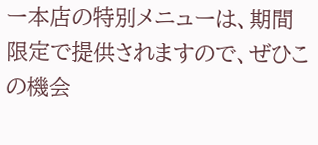ー本店の特別メニューは、期間限定で提供されますので、ぜひこの機会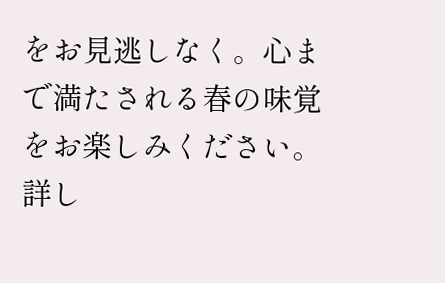をお見逃しなく。心まで満たされる春の味覚をお楽しみください。
詳し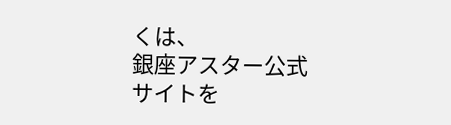くは、
銀座アスター公式サイトを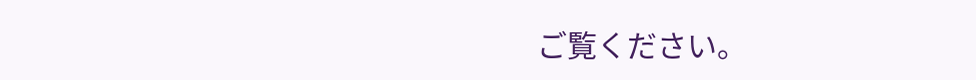ご覧ください。